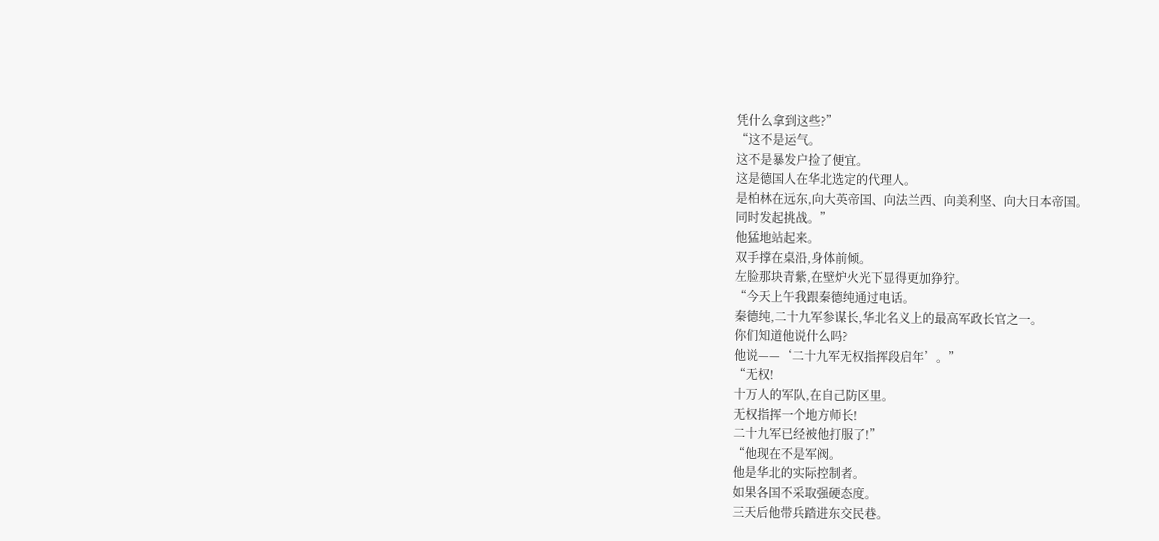凭什么拿到这些?”
“这不是运气。
这不是暴发户捡了便宜。
这是德国人在华北选定的代理人。
是柏林在远东,向大英帝国、向法兰西、向美利坚、向大日本帝国。
同时发起挑战。”
他猛地站起来。
双手撑在桌沿,身体前倾。
左脸那块青紫,在壁炉火光下显得更加狰狞。
“今天上午我跟秦德纯通过电话。
秦德纯,二十九军参谋长,华北名义上的最高军政长官之一。
你们知道他说什么吗?
他说——‘二十九军无权指挥段启年’。”
“无权!
十万人的军队,在自己防区里。
无权指挥一个地方师长!
二十九军已经被他打服了!”
“他现在不是军阀。
他是华北的实际控制者。
如果各国不采取强硬态度。
三天后他带兵踏进东交民巷。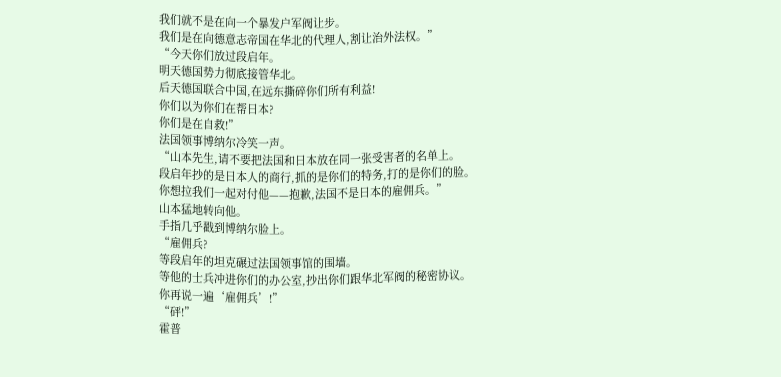我们就不是在向一个暴发户军阀让步。
我们是在向德意志帝国在华北的代理人,割让治外法权。”
“今天你们放过段启年。
明天德国势力彻底接管华北。
后天德国联合中国,在远东撕碎你们所有利益!
你们以为你们在帮日本?
你们是在自救!”
法国领事博纳尔冷笑一声。
“山本先生,请不要把法国和日本放在同一张受害者的名单上。
段启年抄的是日本人的商行,抓的是你们的特务,打的是你们的脸。
你想拉我们一起对付他——抱歉,法国不是日本的雇佣兵。”
山本猛地转向他。
手指几乎戳到博纳尔脸上。
“雇佣兵?
等段启年的坦克碾过法国领事馆的围墙。
等他的士兵冲进你们的办公室,抄出你们跟华北军阀的秘密协议。
你再说一遍‘雇佣兵’!”
“砰!”
霍普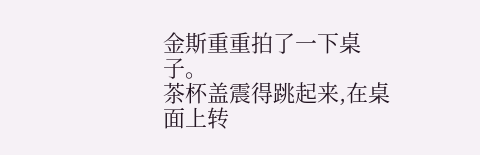金斯重重拍了一下桌子。
茶杯盖震得跳起来,在桌面上转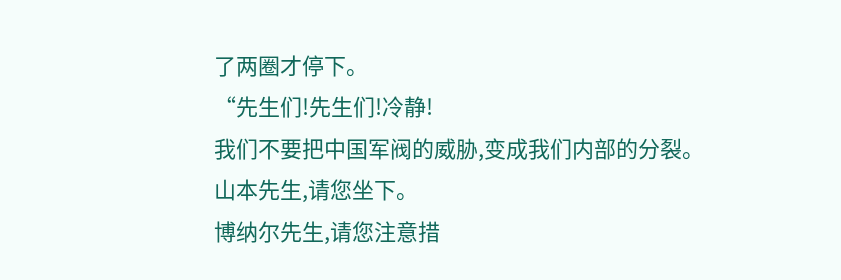了两圈才停下。
“先生们!先生们!冷静!
我们不要把中国军阀的威胁,变成我们内部的分裂。
山本先生,请您坐下。
博纳尔先生,请您注意措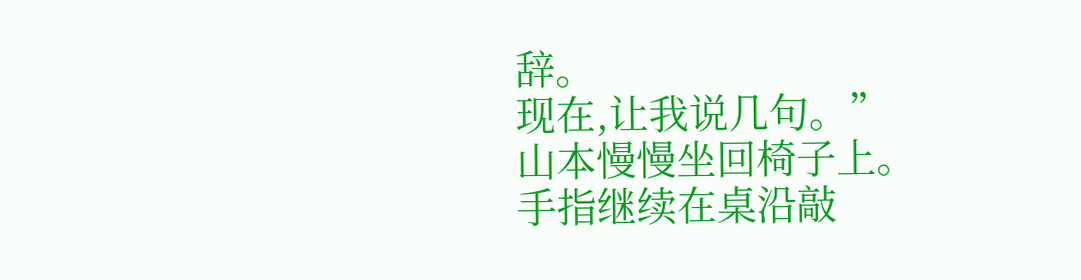辞。
现在,让我说几句。”
山本慢慢坐回椅子上。
手指继续在桌沿敲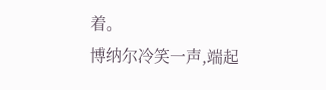着。
博纳尔冷笑一声,端起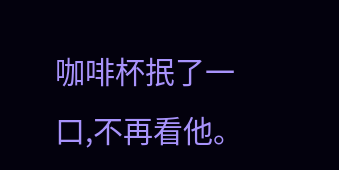咖啡杯抿了一口,不再看他。